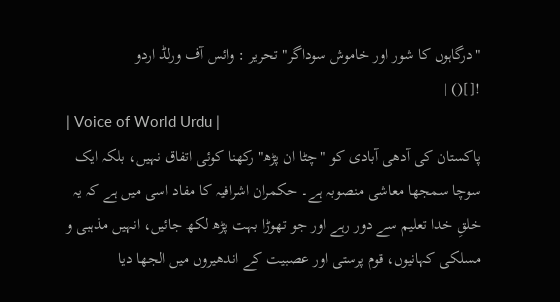"درگاہوں کا شور اور خاموش سوداگر" تحریر : وائس آف ورلڈ اردو
![]() |
| Voice of World Urdu |
پاکستان کی آدھی آبادی کو "چٹا ان پڑھ" رکھنا کوئی اتفاق نہیں، بلکہ ایک سوچا سمجھا معاشی منصوبہ ہے۔ حکمران اشرافیہ کا مفاد اسی میں ہے کہ یہ خلقِ خدا تعلیم سے دور رہے اور جو تھوڑا بہت پڑھ لکھ جائیں، انہیں مذہبی و مسلکی کہانیوں، قوم پرستی اور عصبیت کے اندھیروں میں الجھا دیا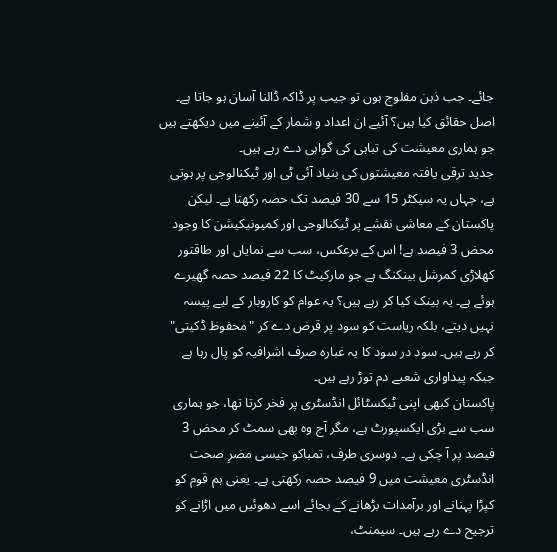جائے۔ جب ذہن مفلوج ہوں تو جیب پر ڈاکہ ڈالنا آسان ہو جاتا ہے۔ اصل حقائق کیا ہیں؟ آئیے ان اعداد و شمار کے آئینے میں دیکھتے ہیں جو ہماری معیشت کی تباہی کی گواہی دے رہے ہیں۔
جدید ترقی یافتہ معیشتوں کی بنیاد آئی ٹی اور ٹیکنالوجی پر ہوتی ہے، جہاں یہ سیکٹر 15 سے 30 فیصد تک حصہ رکھتا ہے۔ لیکن پاکستان کے معاشی نقشے پر ٹیکنالوجی اور کمیونیکیشن کا وجود محض 3 فیصد ہے! اس کے برعکس، سب سے نمایاں اور طاقتور کھلاڑی کمرشل بینکنگ ہے جو مارکیٹ کا 22 فیصد حصہ گھیرے ہوئے ہے۔ یہ بینک کیا کر رہے ہیں؟ یہ عوام کو کاروبار کے لیے پیسہ نہیں دیتے، بلکہ ریاست کو سود پر قرض دے کر "محفوظ ڈکیتی" کر رہے ہیں۔ سود در سود کا یہ غبارہ صرف اشرافیہ کو پال رہا ہے جبکہ پیداواری شعبے دم توڑ رہے ہیں۔
پاکستان کبھی اپنی ٹیکسٹائل انڈسٹری پر فخر کرتا تھا، جو ہماری سب سے بڑی ایکسپورٹ ہے، مگر آج وہ بھی سمٹ کر محض 3 فیصد پر آ چکی ہے۔ دوسری طرف، تمباکو جیسی مضرِ صحت انڈسٹری معیشت میں 9 فیصد حصہ رکھتی ہے۔ یعنی ہم قوم کو کپڑا پہنانے اور برآمدات بڑھانے کے بجائے اسے دھوئیں میں اڑانے کو ترجیح دے رہے ہیں۔ سیمنٹ،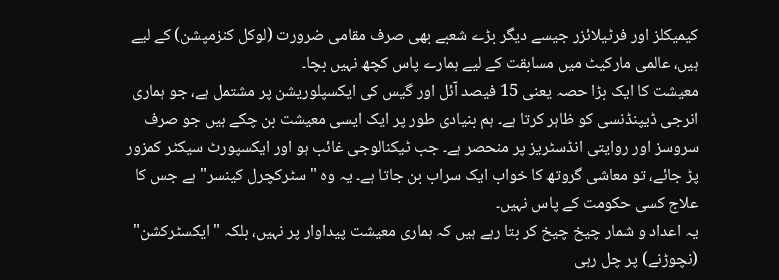کیمیکلز اور فرٹیلائزر جیسے دیگر بڑے شعبے بھی صرف مقامی ضرورت (لوکل کنزمپشن) کے لیے ہیں، عالمی مارکیٹ میں مسابقت کے لیے ہمارے پاس کچھ نہیں بچا۔
معیشت کا ایک بڑا حصہ یعنی 15 فیصد آئل اور گیس کی ایکسپلوریشن پر مشتمل ہے، جو ہماری انرجی ڈیپنڈنسی کو ظاہر کرتا ہے۔ ہم بنیادی طور پر ایک ایسی معیشت بن چکے ہیں جو صرف سروسز اور روایتی انڈسٹریز پر منحصر ہے۔ جب ٹیکنالوجی غائب ہو اور ایکسپورٹ سیکٹر کمزور پڑ جائے، تو معاشی گروتھ کا خواب ایک سراب بن جاتا ہے۔ یہ وہ "سٹرکچرل کینسر" ہے جس کا علاج کسی حکومت کے پاس نہیں۔
یہ اعداد و شمار چیخ چیخ کر بتا رہے ہیں کہ ہماری معیشت پیداوار پر نہیں، بلکہ "ایکسٹرکشن" (نچوڑنے) پر چل رہی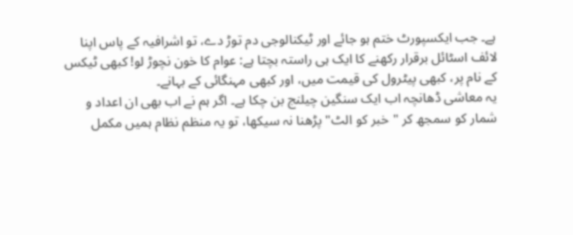ہے۔ جب ایکسپورٹ ختم ہو جائے اور ٹیکنالوجی دم توڑ دے، تو اشرافیہ کے پاس اپنا لائف اسٹائل برقرار رکھنے کا ایک ہی راستہ بچتا ہے: عوام کا خون نچوڑ لو! کبھی ٹیکس کے نام پر، کبھی پیٹرول کی قیمت میں، اور کبھی مہنگائی کے بہانے۔
یہ معاشی ڈھانچہ اب ایک سنگین چیلنج بن چکا ہے۔ اگر ہم نے اب بھی ان اعداد و شمار کو سمجھ کر "خبر کو الٹ" پڑھنا نہ سیکھا، تو یہ منظم نظام ہمیں مکمل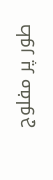طور پر مفلوج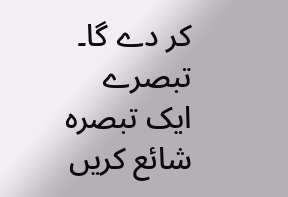کر دے گا۔
تبصرے
ایک تبصرہ شائع کریں